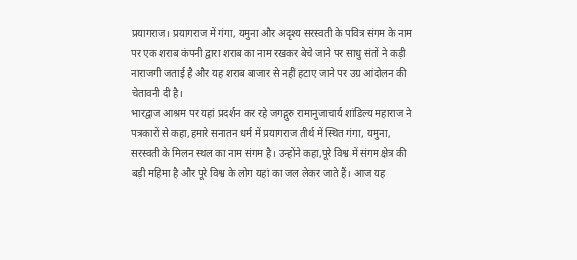प्रयागराज। प्रयागराज में गंगा, यमुना और अदृश्य सरस्वती के पवित्र संगम के नाम पर एक शराब कंपनी द्वारा शराब का नाम रखकर बेचे जाने पर साधु संतों ने कड़ी नाराजगी जताई है और यह शराब बाजार से नहीं हटाए जाने पर उग्र आंदोलन की चेतावनी दी है।
भारद्वाज आश्रम पर यहां प्रदर्शन कर रहे जगद्गुरु रामानुजाचार्य शांडिल्य महाराज ने पत्रकारों से कहा,हमारे सनातन धर्म में प्रयागराज तीर्थ में स्थित गंगा, यमुना, सरस्वती के मिलन स्थल का नाम संगम है। उन्होंने कहा,पूरे विश्व में संगम क्षेत्र की बड़ी महिमा है और पूरे विश्व के लोग यहां का जल लेकर जाते हैं। आज यह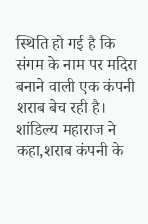स्थिति हो गई है कि संगम के नाम पर मदिरा बनाने वाली एक कंपनी शराब बेच रही है।
शांडिल्य महाराज ने कहा,शराब कंपनी के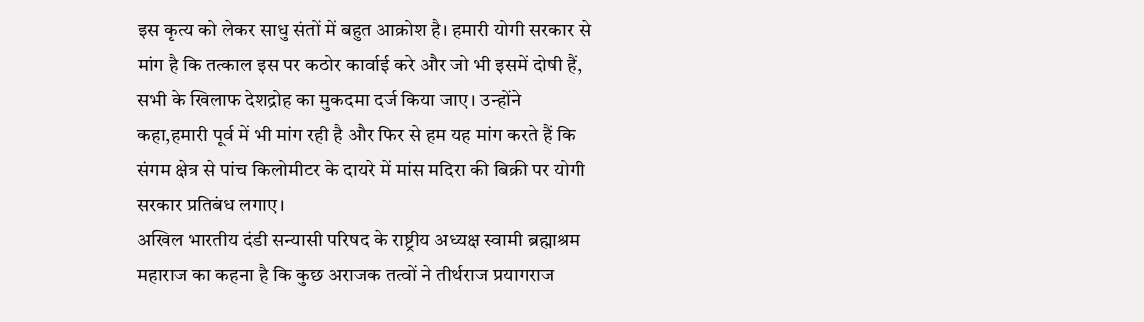इस कृत्य को लेकर साधु संतों में बहुत आक्रोश है। हमारी योगी सरकार से मांग है कि तत्काल इस पर कठोर कार्वाई करे और जो भी इसमें दोषी हैं, सभी के खिलाफ देशद्रोह का मुकदमा दर्ज किया जाए। उन्होंने कहा,हमारी पूर्व में भी मांग रही है और फिर से हम यह मांग करते हैं कि संगम क्षेत्र से पांच किलोमीटर के दायरे में मांस मदिरा की बिक्री पर योगी सरकार प्रतिबंध लगाए।
अखिल भारतीय दंडी सन्यासी परिषद के राष्ट्रीय अध्यक्ष स्वामी ब्रह्माश्रम महाराज का कहना है कि कुछ अराजक तत्वों ने तीर्थराज प्रयागराज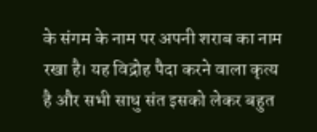के संगम के नाम पर अपनी शराब का नाम रखा है। यह विद्रोह पैदा करने वाला कृत्य है और सभी साधु संत इसको लेकर बहुत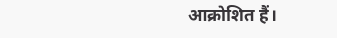आक्रोशित हैं।